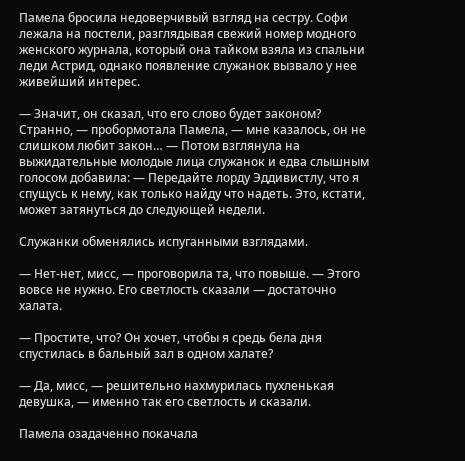Памела бросила недоверчивый взгляд на сестру. Софи лежала на постели, разглядывая свежий номер модного женского журнала, который она тайком взяла из спальни леди Астрид, однако появление служанок вызвало у нее живейший интерес.

— Значит, он сказал, что его слово будет законом? Странно, — пробормотала Памела, — мне казалось, он не слишком любит закон… — Потом взглянула на выжидательные молодые лица служанок и едва слышным голосом добавила: — Передайте лорду Эддивистлу, что я спущусь к нему, как только найду что надеть. Это, кстати, может затянуться до следующей недели.

Служанки обменялись испуганными взглядами.

— Нет-нет, мисс, — проговорила та, что повыше. — Этого вовсе не нужно. Его светлость сказали — достаточно халата.

— Простите, что? Он хочет, чтобы я средь бела дня спустилась в бальный зал в одном халате?

— Да, мисс, — решительно нахмурилась пухленькая девушка, — именно так его светлость и сказали.

Памела озадаченно покачала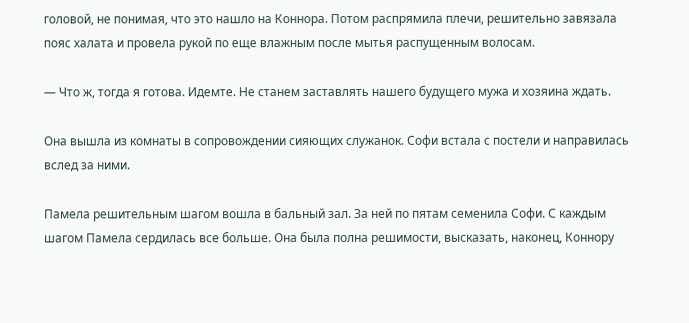головой, не понимая, что это нашло на Коннора. Потом распрямила плечи, решительно завязала пояс халата и провела рукой по еще влажным после мытья распущенным волосам.

— Что ж, тогда я готова. Идемте. Не станем заставлять нашего будущего мужа и хозяина ждать.

Она вышла из комнаты в сопровождении сияющих служанок. Софи встала с постели и направилась вслед за ними.

Памела решительным шагом вошла в бальный зал. За ней по пятам семенила Софи. С каждым шагом Памела сердилась все больше. Она была полна решимости, высказать, наконец, Коннору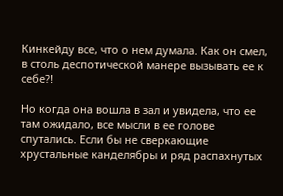Кинкейду все, что о нем думала. Как он смел, в столь деспотической манере вызывать ее к себе?!

Но когда она вошла в зал и увидела, что ее там ожидало, все мысли в ее голове спутались. Если бы не сверкающие хрустальные канделябры и ряд распахнутых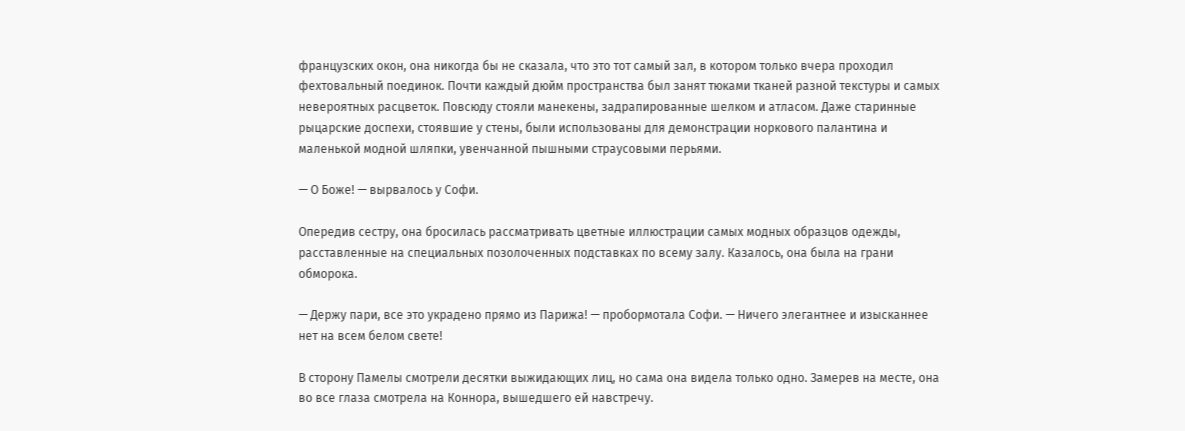французских окон, она никогда бы не сказала, что это тот самый зал, в котором только вчера проходил фехтовальный поединок. Почти каждый дюйм пространства был занят тюками тканей разной текстуры и самых невероятных расцветок. Повсюду стояли манекены, задрапированные шелком и атласом. Даже старинные рыцарские доспехи, стоявшие у стены, были использованы для демонстрации норкового палантина и маленькой модной шляпки, увенчанной пышными страусовыми перьями.

— О Боже! — вырвалось у Софи.

Опередив сестру, она бросилась рассматривать цветные иллюстрации самых модных образцов одежды, расставленные на специальных позолоченных подставках по всему залу. Казалось, она была на грани обморока.

— Держу пари, все это украдено прямо из Парижа! — пробормотала Софи. — Ничего элегантнее и изысканнее нет на всем белом свете!

В сторону Памелы смотрели десятки выжидающих лиц, но сама она видела только одно. Замерев на месте, она во все глаза смотрела на Коннора, вышедшего ей навстречу.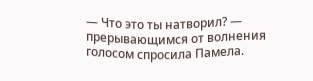— Что это ты натворил? — прерывающимся от волнения голосом спросила Памела.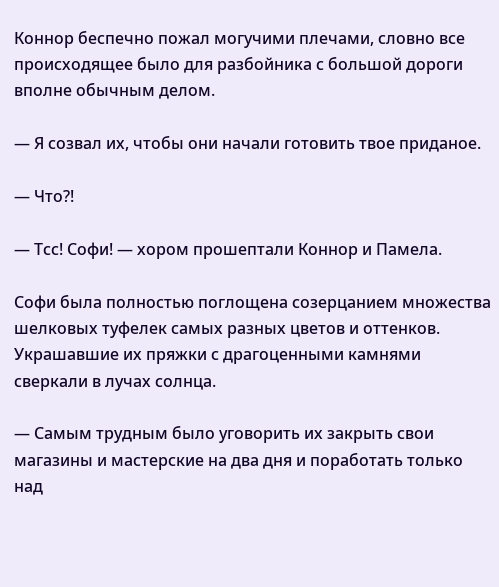Коннор беспечно пожал могучими плечами, словно все происходящее было для разбойника с большой дороги вполне обычным делом.

— Я созвал их, чтобы они начали готовить твое приданое.

— Что?!

— Тсс! Софи! — хором прошептали Коннор и Памела.

Софи была полностью поглощена созерцанием множества шелковых туфелек самых разных цветов и оттенков. Украшавшие их пряжки с драгоценными камнями сверкали в лучах солнца.

— Самым трудным было уговорить их закрыть свои магазины и мастерские на два дня и поработать только над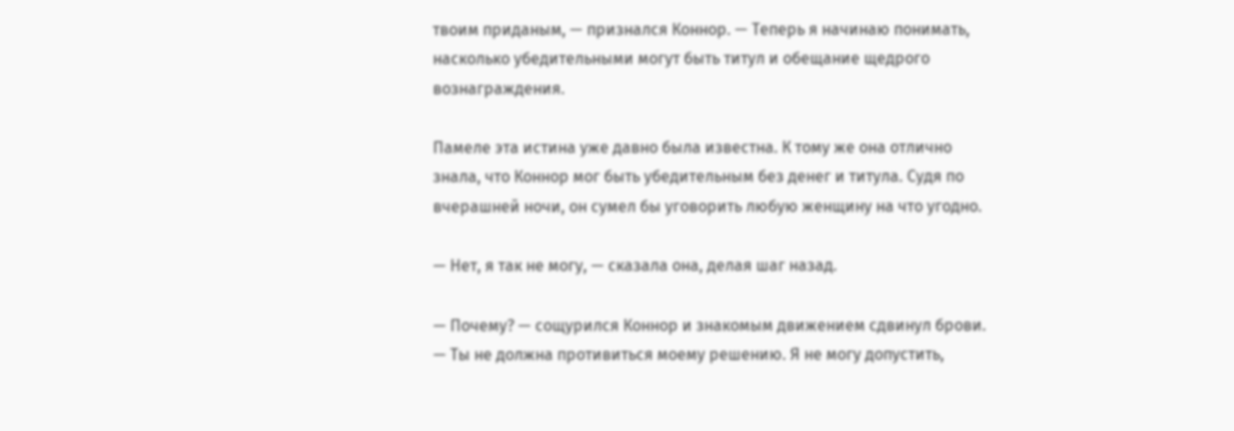твоим приданым, — признался Коннор. — Теперь я начинаю понимать, насколько убедительными могут быть титул и обещание щедрого вознаграждения.

Памеле эта истина уже давно была известна. К тому же она отлично знала, что Коннор мог быть убедительным без денег и титула. Судя по вчерашней ночи, он сумел бы уговорить любую женщину на что угодно.

— Нет, я так не могу, — сказала она, делая шаг назад.

— Почему? — сощурился Коннор и знакомым движением сдвинул брови. — Ты не должна противиться моему решению. Я не могу допустить,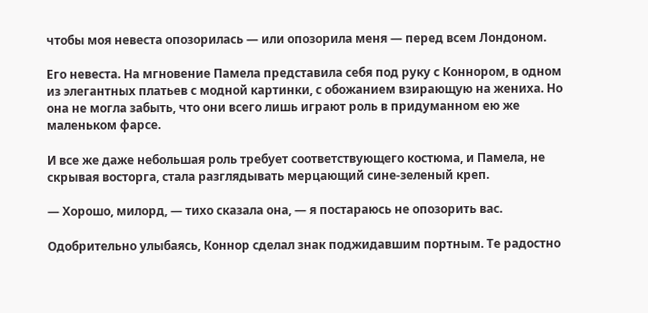чтобы моя невеста опозорилась — или опозорила меня — перед всем Лондоном.

Его невеста. На мгновение Памела представила себя под руку с Коннором, в одном из элегантных платьев с модной картинки, с обожанием взирающую на жениха. Но она не могла забыть, что они всего лишь играют роль в придуманном ею же маленьком фарсе.

И все же даже небольшая роль требует соответствующего костюма, и Памела, не скрывая восторга, стала разглядывать мерцающий сине-зеленый креп.

— Хорошо, милорд, — тихо сказала она, — я постараюсь не опозорить вас.

Одобрительно улыбаясь, Коннор сделал знак поджидавшим портным. Те радостно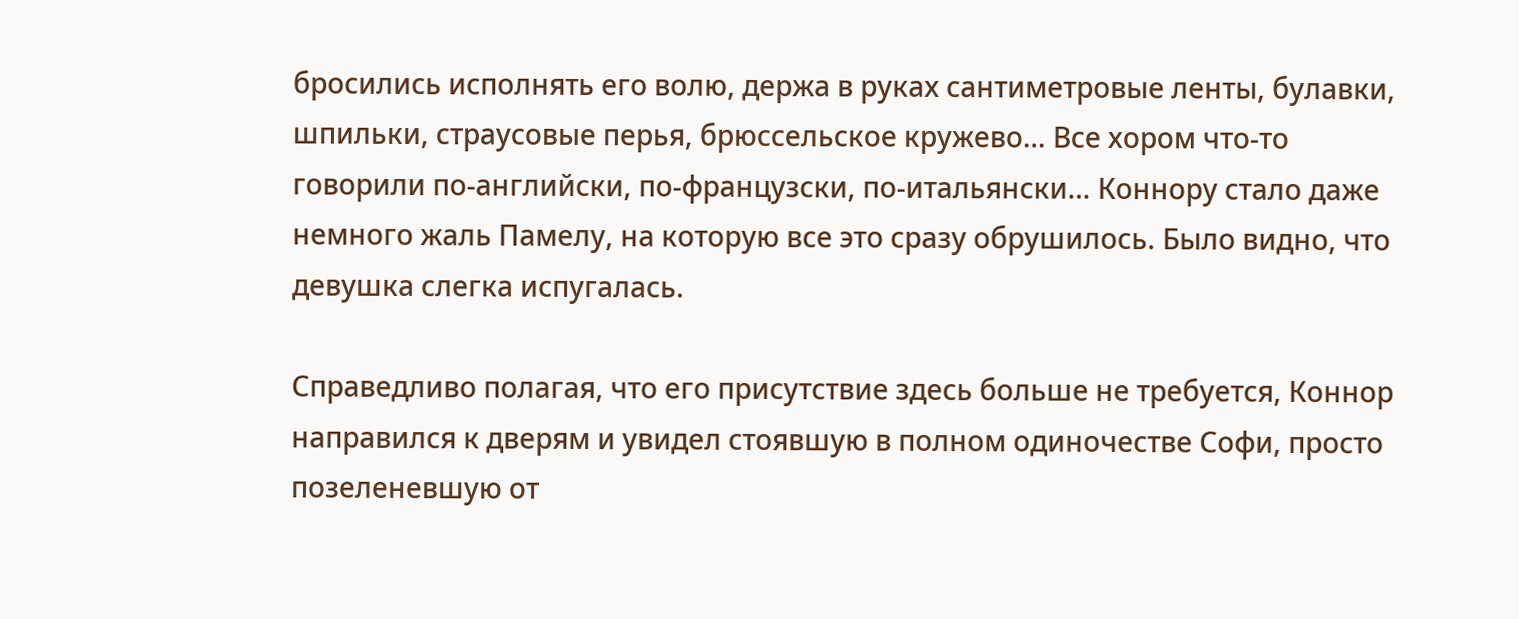бросились исполнять его волю, держа в руках сантиметровые ленты, булавки, шпильки, страусовые перья, брюссельское кружево… Все хором что-то говорили по-английски, по-французски, по-итальянски… Коннору стало даже немного жаль Памелу, на которую все это сразу обрушилось. Было видно, что девушка слегка испугалась.

Справедливо полагая, что его присутствие здесь больше не требуется, Коннор направился к дверям и увидел стоявшую в полном одиночестве Софи, просто позеленевшую от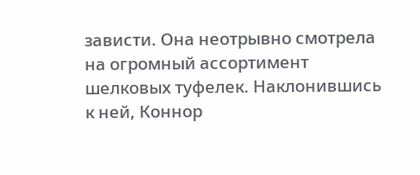зависти. Она неотрывно смотрела на огромный ассортимент шелковых туфелек. Наклонившись к ней, Коннор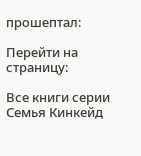прошептал:

Перейти на страницу:

Все книги серии Семья Кинкейд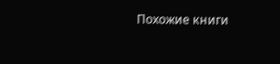Похожие книги